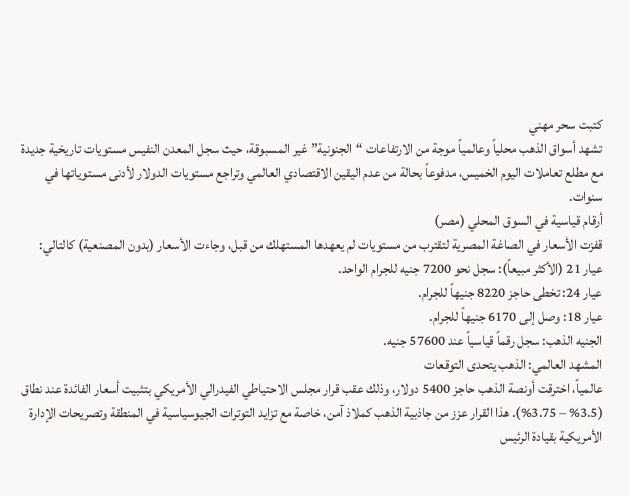كتبت سحر مهني
تشهد أسواق الذهب محلياً وعالمياً موجة من الارتفاعات “الجنونية” غير المسبوقة، حيث سجل المعدن النفيس مستويات تاريخية جديدة مع مطلع تعاملات اليوم الخميس، مدفوعاً بحالة من عدم اليقين الاقتصادي العالمي وتراجع مستويات الدولار لأدنى مستوياتها في سنوات.
أرقام قياسية في السوق المحلي (مصر)
قفزت الأسعار في الصاغة المصرية لتقترب من مستويات لم يعهدها المستهلك من قبل، وجاءت الأسعار (بدون المصنعية) كالتالي:
عيار 21 (الأكثر مبيعاً): سجل نحو 7200 جنيه للجرام الواحد.
عيار 24: تخطى حاجز 8220 جنيهاً للجرام.
عيار 18: وصل إلى 6170 جنيهاً للجرام.
الجنيه الذهب: سجل رقماً قياسياً عند 57600 جنيه.
المشهد العالمي: الذهب يتحدى التوقعات
عالمياً، اخترقت أونصة الذهب حاجز 5400 دولار، وذلك عقب قرار مجلس الاحتياطي الفيدرالي الأمريكي بتثبيت أسعار الفائدة عند نطاق (3.5% – 3.75%). هذا القرار عزز من جاذبية الذهب كملاذ آمن، خاصة مع تزايد التوترات الجيوسياسية في المنطقة وتصريحات الإدارة الأمريكية بقيادة الرئيس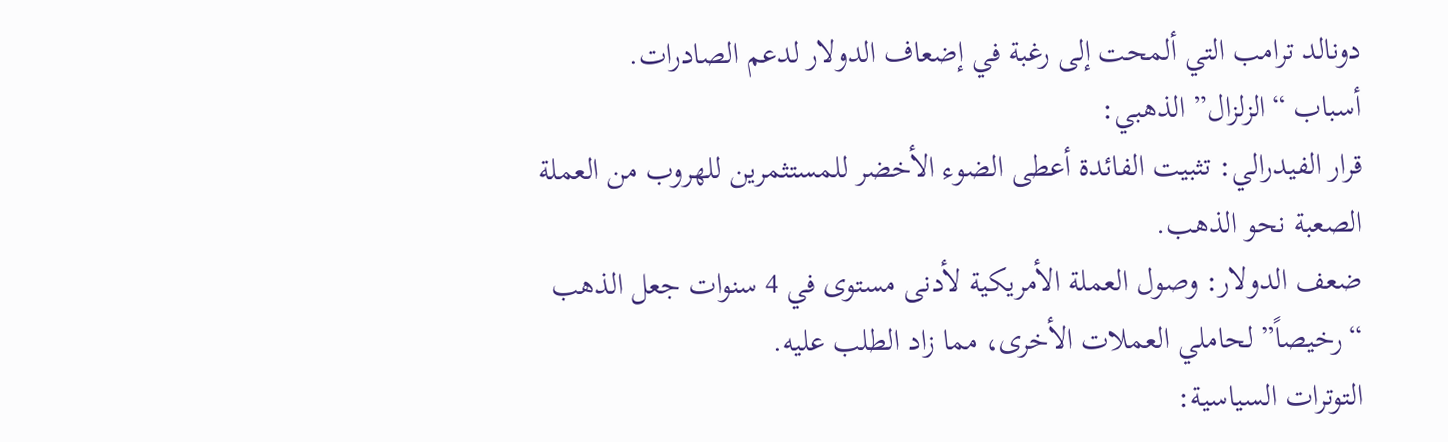دونالد ترامب التي ألمحت إلى رغبة في إضعاف الدولار لدعم الصادرات.
أسباب “الزلزال” الذهبي:
قرار الفيدرالي: تثبيت الفائدة أعطى الضوء الأخضر للمستثمرين للهروب من العملة الصعبة نحو الذهب.
ضعف الدولار: وصول العملة الأمريكية لأدنى مستوى في 4 سنوات جعل الذهب “رخيصاً” لحاملي العملات الأخرى، مما زاد الطلب عليه.
التوترات السياسية: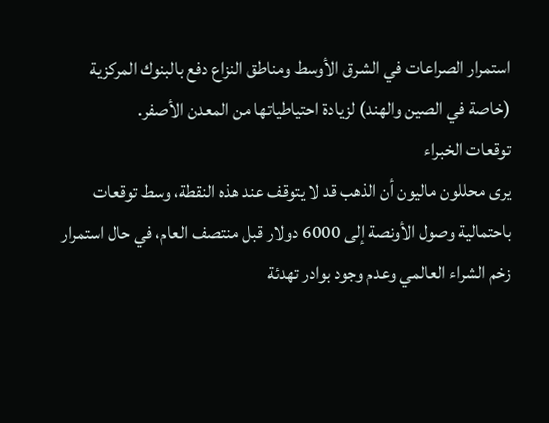استمرار الصراعات في الشرق الأوسط ومناطق النزاع دفع بالبنوك المركزية (خاصة في الصين والهند) لزيادة احتياطياتها من المعدن الأصفر.
توقعات الخبراء
يرى محللون ماليون أن الذهب قد لا يتوقف عند هذه النقطة، وسط توقعات باحتمالية وصول الأونصة إلى 6000 دولار قبل منتصف العام، في حال استمرار زخم الشراء العالمي وعدم وجود بوادر تهدئة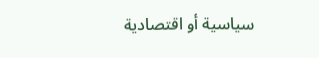سياسية أو اقتصادية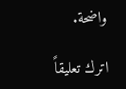واضحة.

اترك تعليقاً